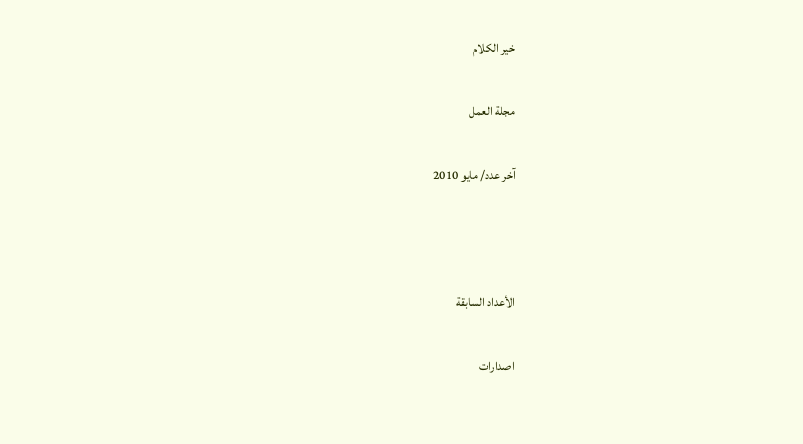خير الكلام

مجلة العمل

آخر عدد/ مايو 2010



الأعداد السابقة

اصدارات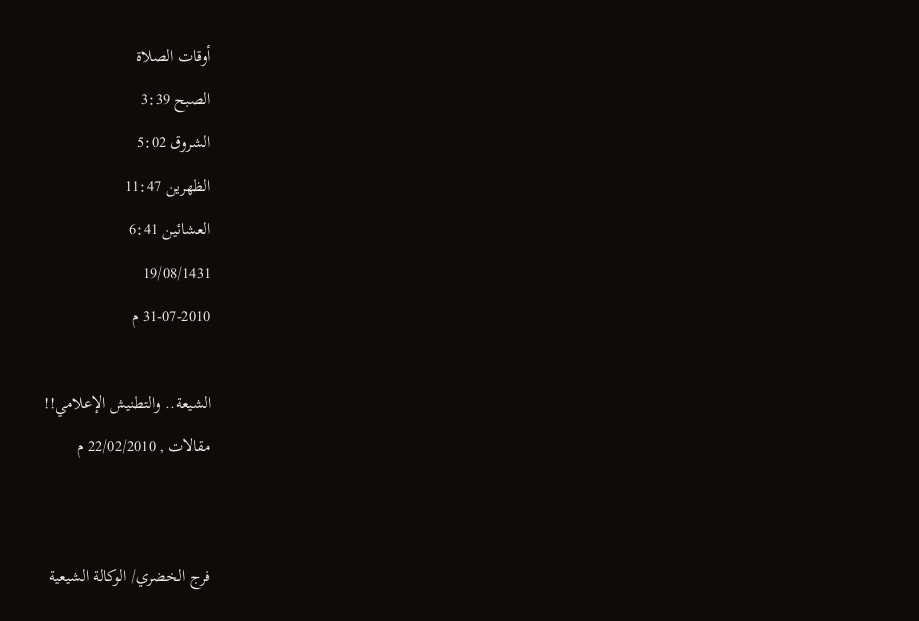أوقات الصلاة
الصبح 3:39
الشروق 5:02
الظهرين 11:47
العشائين 6:41
19/08/1431
31-07-2010 م

الشيعة.. والتطنيش الإعلامي!!
مقالات , 22/02/2010 م


فرج الخضري/ الوكالة الشيعية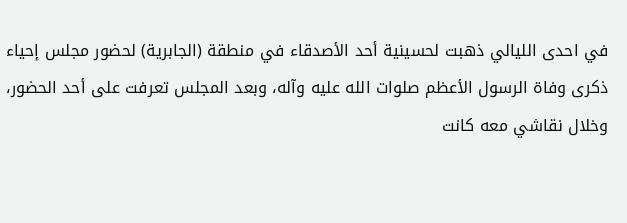في احدى الليالي ذهبت لحسينية أحد الأصدقاء في منطقة (الجابرية) لحضور مجلس إحياء ذكرى وفاة الرسول الأعظم صلوات الله عليه وآله، وبعد المجلس تعرفت على أحد الحضور، وخلال نقاشي معه كانت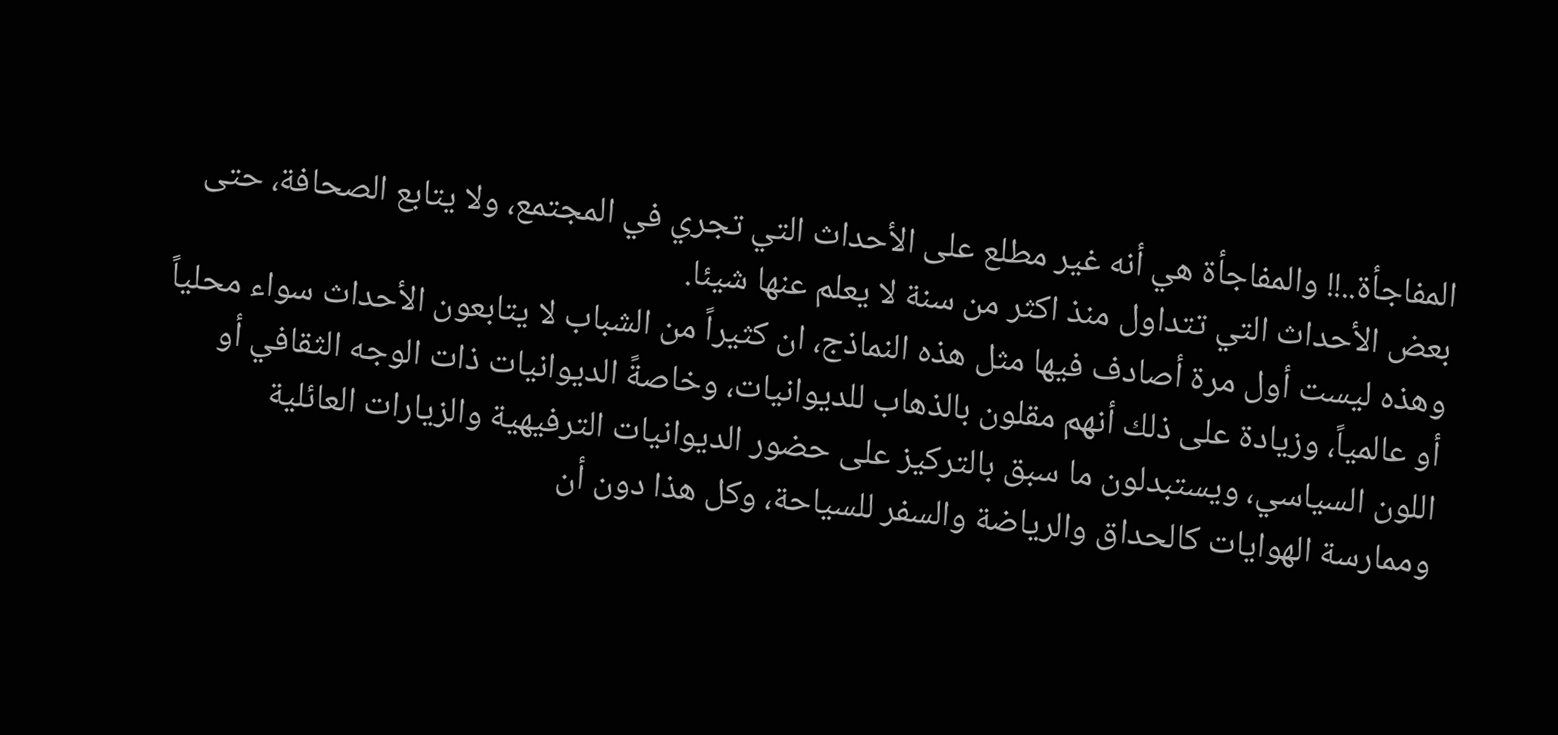المفاجأة..!! والمفاجأة هي أنه غير مطلع على الأحداث التي تجري في المجتمع، ولا يتابع الصحافة، حتى بعض الأحداث التي تتداول منذ اكثر من سنة لا يعلم عنها شيئا.
وهذه ليست أول مرة أصادف فيها مثل هذه النماذج، ان كثيراً من الشباب لا يتابعون الأحداث سواء محلياً أو عالمياً، وزيادة على ذلك أنهم مقلون بالذهاب للديوانيات، وخاصةً الديوانيات ذات الوجه الثقافي أو اللون السياسي، ويستبدلون ما سبق بالتركيز على حضور الديوانيات الترفيهية والزيارات العائلية وممارسة الهوايات كالحداق والرياضة والسفر للسياحة، وكل هذا دون أن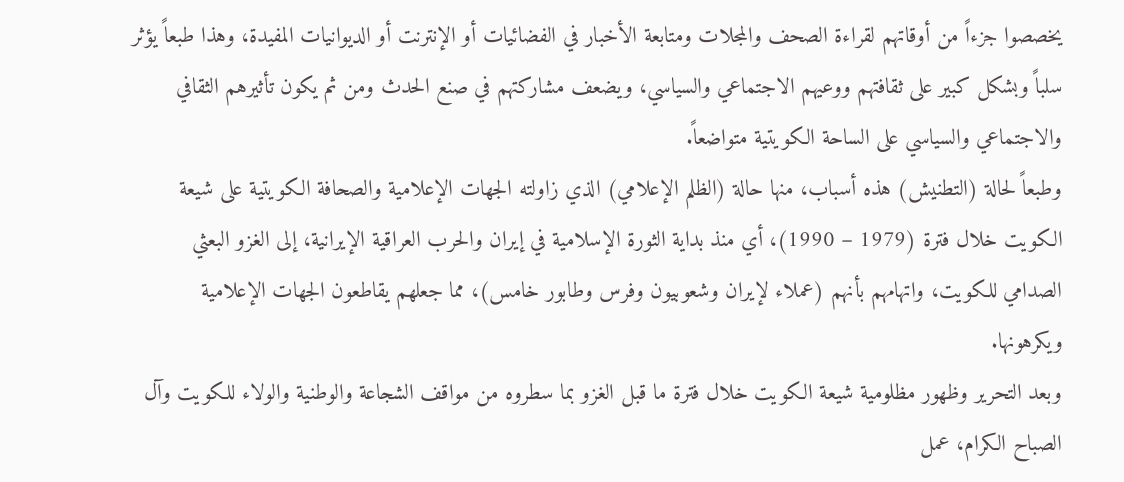يخصصوا جزءاً من أوقاتهم لقراءة الصحف والمجلات ومتابعة الأخبار في الفضائيات أو الإنترنت أو الديوانيات المفيدة، وهذا طبعاً يؤثر سلباً وبشكل كبير على ثقافتهم ووعيهم الاجتماعي والسياسي، ويضعف مشاركتهم في صنع الحدث ومن ثم يكون تأثيرهم الثقافي والاجتماعي والسياسي على الساحة الكويتية متواضعاً.
وطبعاً لحالة (التطنيش) هذه أسباب، منها حالة (الظلم الإعلامي) الذي زاولته الجهات الإعلامية والصحافة الكويتية على شيعة الكويت خلال فترة (1979 – 1990)، أي منذ بداية الثورة الإسلامية في إيران والحرب العراقية الإيرانية، إلى الغزو البعثي الصدامي للكويت، واتهامهم بأنهم (عملاء لإيران وشعوبيون وفرس وطابور خامس)، مما جعلهم يقاطعون الجهات الإعلامية ويكرهونها.
وبعد التحرير وظهور مظلومية شيعة الكويت خلال فترة ما قبل الغزو بما سطروه من مواقف الشجاعة والوطنية والولاء للكويت وآل الصباح الكرام، عمل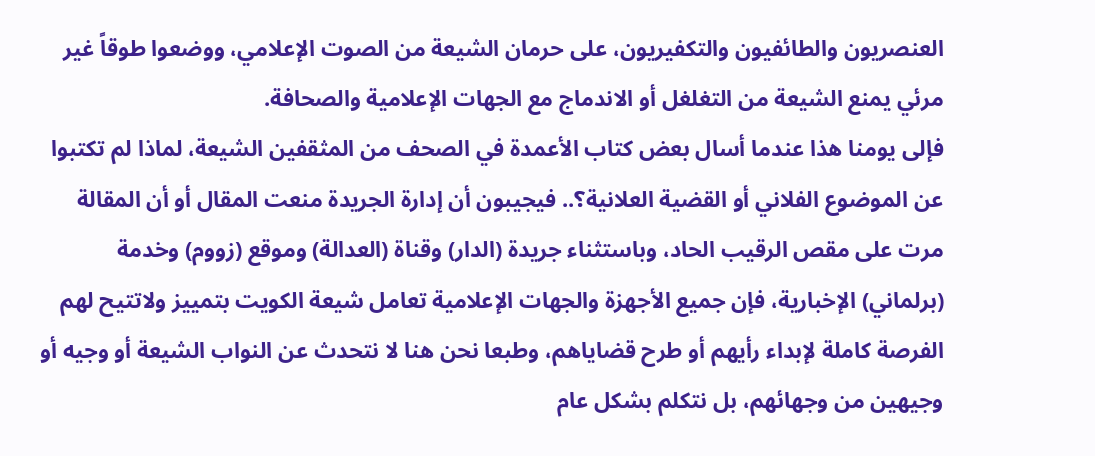العنصريون والطائفيون والتكفيريون، على حرمان الشيعة من الصوت الإعلامي، ووضعوا طوقاً غير مرئي يمنع الشيعة من التغلغل أو الاندماج مع الجهات الإعلامية والصحافة.
فإلى يومنا هذا عندما أسال بعض كتاب الأعمدة في الصحف من المثقفين الشيعة، لماذا لم تكتبوا عن الموضوع الفلاني أو القضية العلانية؟.. فيجيبون أن إدارة الجريدة منعت المقال أو أن المقالة مرت على مقص الرقيب الحاد، وباستثناء جريدة (الدار) وقناة (العدالة) وموقع (زووم) وخدمة (برلماني) الإخبارية، فإن جميع الأجهزة والجهات الإعلامية تعامل شيعة الكويت بتمييز ولاتتيح لهم الفرصة كاملة لإبداء رأيهم أو طرح قضاياهم، وطبعا نحن هنا لا نتحدث عن النواب الشيعة أو وجيه أو وجيهين من وجهائهم، بل نتكلم بشكل عام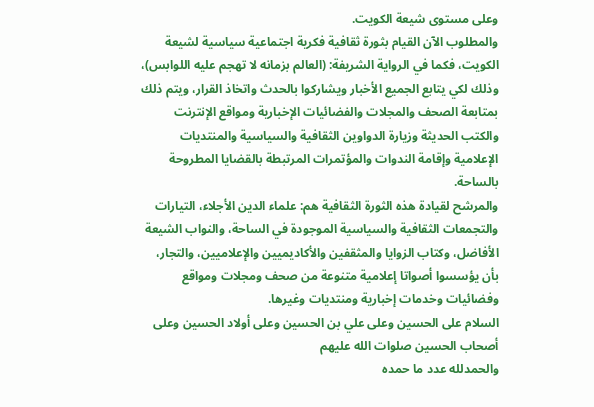وعلى مستوى شيعة الكويت.
والمطلوب الآن القيام بثورة ثقافية فكرية اجتماعية سياسية لشيعة الكويت، فكما في الرواية الشريفة: (العالم بزمانه لا تهجم عليه اللوابس)، وذلك لكي يتابع الجميع الأخبار ويشاركوا بالحدث واتخاذ القرار، ويتم ذلك بمتابعة الصحف والمجلات والفضائيات الإخبارية ومواقع الإنترنت والكتب الحديثة وزيارة الدواوين الثقافية والسياسية والمنتديات الإعلامية وإقامة الندوات والمؤتمرات المرتبطة بالقضايا المطروحة بالساحة.
والمرشح لقيادة هذه الثورة الثقافية هم: علماء الدين الأجلاء، التيارات والتجمعات الثقافية والسياسية الموجودة في الساحة، والنواب الشيعة الأفاضل، وكتاب الزوايا والمثقفين والأكاديميين والإعلاميين، والتجار، بأن يؤسسوا أصواتا إعلامية متنوعة من صحف ومجلات ومواقع وفضائيات وخدمات إخبارية ومنتديات وغيرها.
السلام على الحسين وعلى علي بن الحسين وعلى أولاد الحسين وعلى أصحاب الحسين صلوات الله عليهم
والحمدلله عدد ما حمده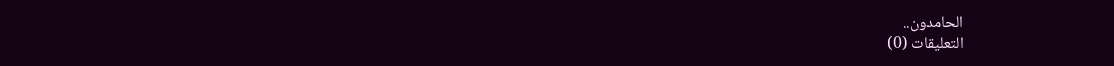الحامدون..
التعليقات (0)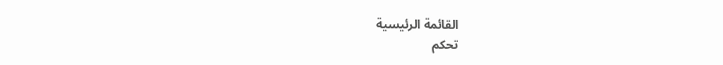القائمة الرئيسية
تحكم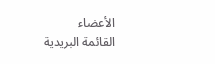الأعضاء
القائمة البريدية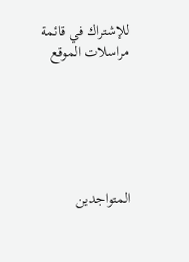للإشتراك في قائمة مراسلات الموقع






المتواجدين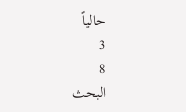حالياً
3
8
البحث